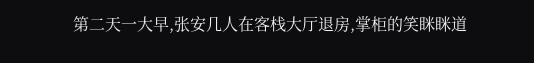第二天一大早,张安几人在客栈大厅退房,掌柜的笑眯眯道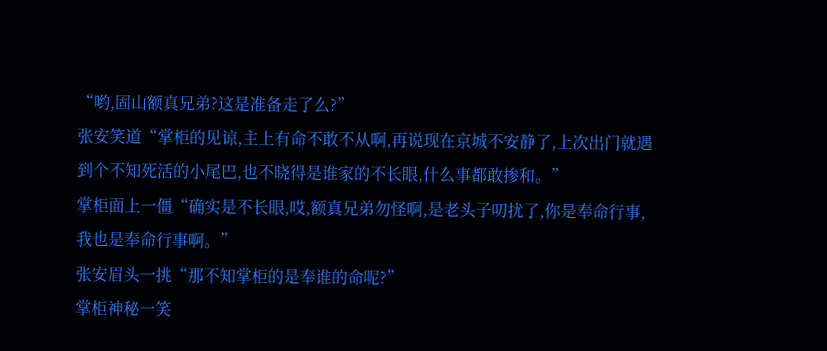“哟,固山额真兄弟?这是准备走了么?”
张安笑道“掌柜的见谅,主上有命不敢不从啊,再说现在京城不安静了,上次出门就遇到个不知死活的小尾巴,也不晓得是谁家的不长眼,什么事都敢掺和。”
掌柜面上一僵“确实是不长眼,哎,额真兄弟勿怪啊,是老头子叨扰了,你是奉命行事,我也是奉命行事啊。”
张安眉头一挑“那不知掌柜的是奉谁的命呢?”
掌柜神秘一笑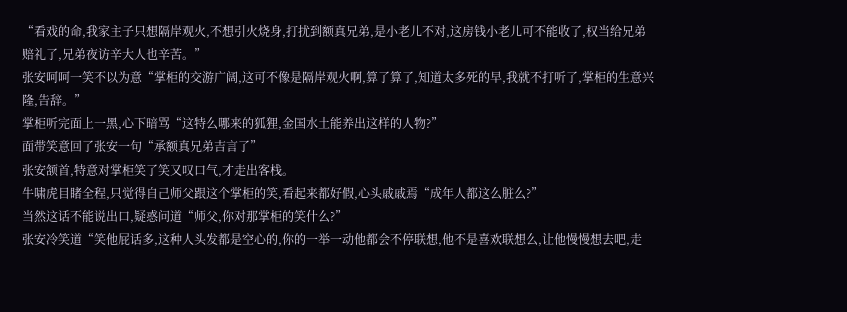“看戏的命,我家主子只想隔岸观火,不想引火烧身,打扰到额真兄弟,是小老儿不对,这房钱小老儿可不能收了,权当给兄弟赔礼了,兄弟夜访辛大人也辛苦。”
张安呵呵一笑不以为意“掌柜的交游广阔,这可不像是隔岸观火啊,算了算了,知道太多死的早,我就不打听了,掌柜的生意兴隆,告辞。”
掌柜听完面上一黑,心下暗骂“这特么哪来的狐狸,金国水土能养出这样的人物?”
面带笑意回了张安一句“承额真兄弟吉言了”
张安颔首,特意对掌柜笑了笑又叹口气,才走出客栈。
牛啸虎目睹全程,只觉得自己师父跟这个掌柜的笑,看起来都好假,心头戚戚焉“成年人都这么脏么?”
当然这话不能说出口,疑惑问道“师父,你对那掌柜的笑什么?”
张安冷笑道“笑他屁话多,这种人头发都是空心的,你的一举一动他都会不停联想,他不是喜欢联想么,让他慢慢想去吧,走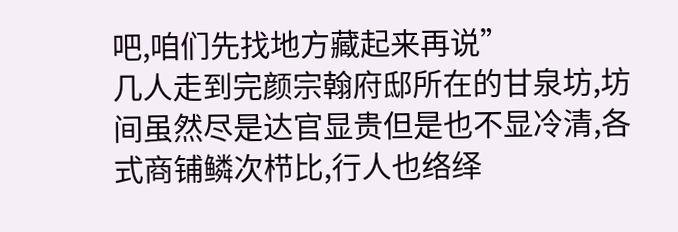吧,咱们先找地方藏起来再说”
几人走到完颜宗翰府邸所在的甘泉坊,坊间虽然尽是达官显贵但是也不显冷清,各式商铺鳞次栉比,行人也络绎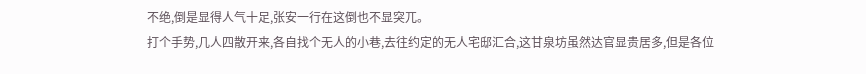不绝,倒是显得人气十足,张安一行在这倒也不显突兀。
打个手势,几人四散开来,各自找个无人的小巷,去往约定的无人宅邸汇合,这甘泉坊虽然达官显贵居多,但是各位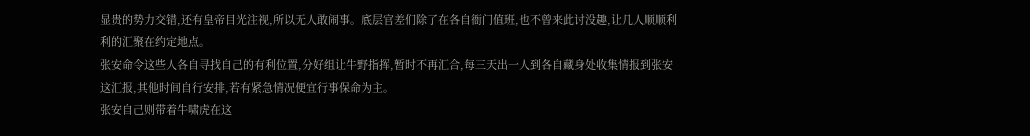显贵的势力交错,还有皇帝目光注视,所以无人敢闹事。底层官差们除了在各自衙门值班,也不曾来此讨没趣,让几人顺顺利利的汇聚在约定地点。
张安命令这些人各自寻找自己的有利位置,分好组让牛野指挥,暂时不再汇合,每三天出一人到各自藏身处收集情报到张安这汇报,其他时间自行安排,若有紧急情况便宜行事保命为主。
张安自己则带着牛啸虎在这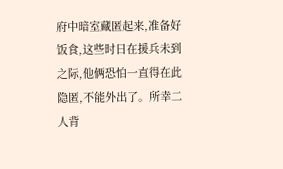府中暗室藏匿起来,准备好饭食,这些时日在援兵未到之际,他俩恐怕一直得在此隐匿,不能外出了。所幸二人背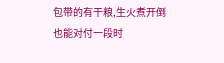包带的有干粮,生火煮开倒也能对付一段时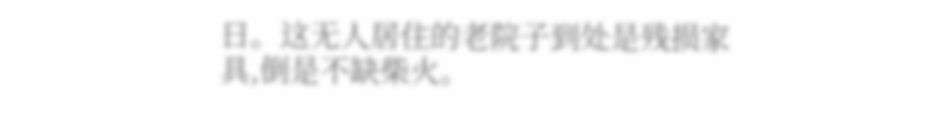日。这无人居住的老院子到处是残损家具,倒是不缺柴火。